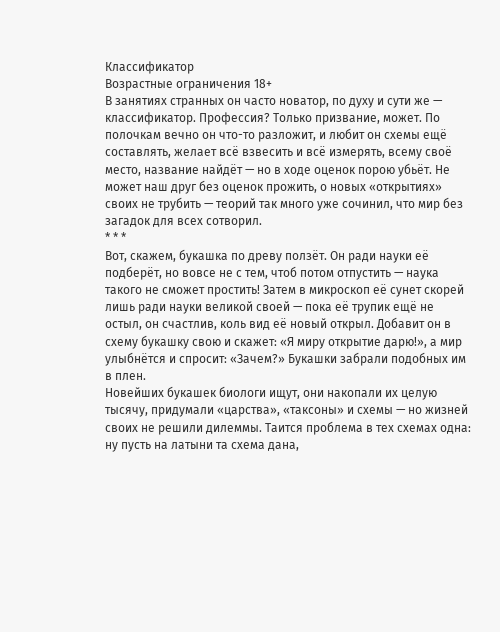Классификатор
Возрастные ограничения 18+
В занятиях странных он часто новатор, по духу и сути же — классификатор. Профессия? Только призвание, может. По полочкам вечно он что-то разложит, и любит он схемы ещё составлять, желает всё взвесить и всё измерять, всему своё место, название найдёт — но в ходе оценок порою убьёт. Не может наш друг без оценок прожить, о новых «открытиях» своих не трубить — теорий так много уже сочинил, что мир без загадок для всех сотворил.
* * *
Вот, скажем, букашка по древу ползёт. Он ради науки её подберёт, но вовсе не с тем, чтоб потом отпустить — наука такого не сможет простить! Затем в микроскоп её сунет скорей лишь ради науки великой своей — пока её трупик ещё не остыл, он счастлив, коль вид её новый открыл. Добавит он в схему букашку свою и скажет: «Я миру открытие дарю!», а мир улыбнётся и спросит: «Зачем?» Букашки забрали подобных им в плен.
Новейших букашек биологи ищут, они накопали их целую тысячу, придумали «царства», «таксоны» и схемы — но жизней своих не решили дилеммы. Таится проблема в тех схемах одна: ну пусть на латыни та схема дана,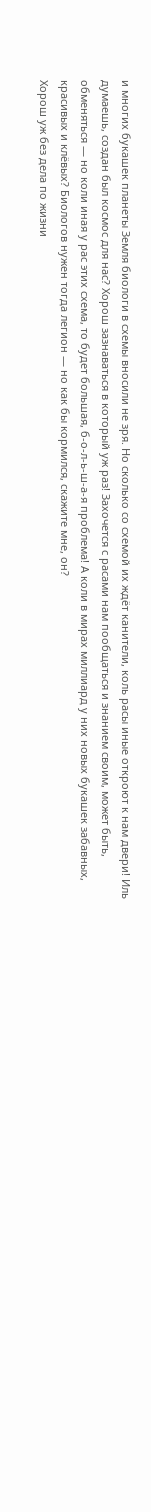и многих букашек планеты Земля биологи в схемы вносили не зря. Но сколько со схемой их ждёт канители, коль расы иные откроют к нам двери! Иль думаешь, создан был космос для нас? Хорош зазнаваться в который уж раз! Захочется с расами нам пообщаться и знанием своим, может быть, обменяться — но коли иная у рас этих схема, то будет большая, б-о-л-ь-ш-а-я проблема! А коли в мирах миллиард у них новых букашек забавных, красивых и клёвых? Биологов нужен тогда легион — но как бы кормился, скажите мне, он?
Хорош уж без дела по жизни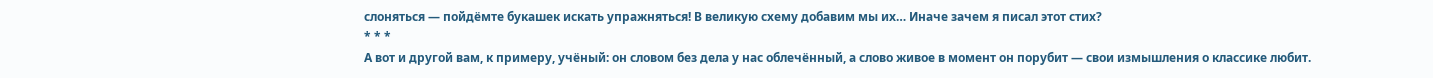слоняться — пойдёмте букашек искать упражняться! В великую схему добавим мы их… Иначе зачем я писал этот стих?
* * *
А вот и другой вам, к примеру, учёный: он словом без дела у нас облечённый, а слово живое в момент он порубит — свои измышления о классике любит.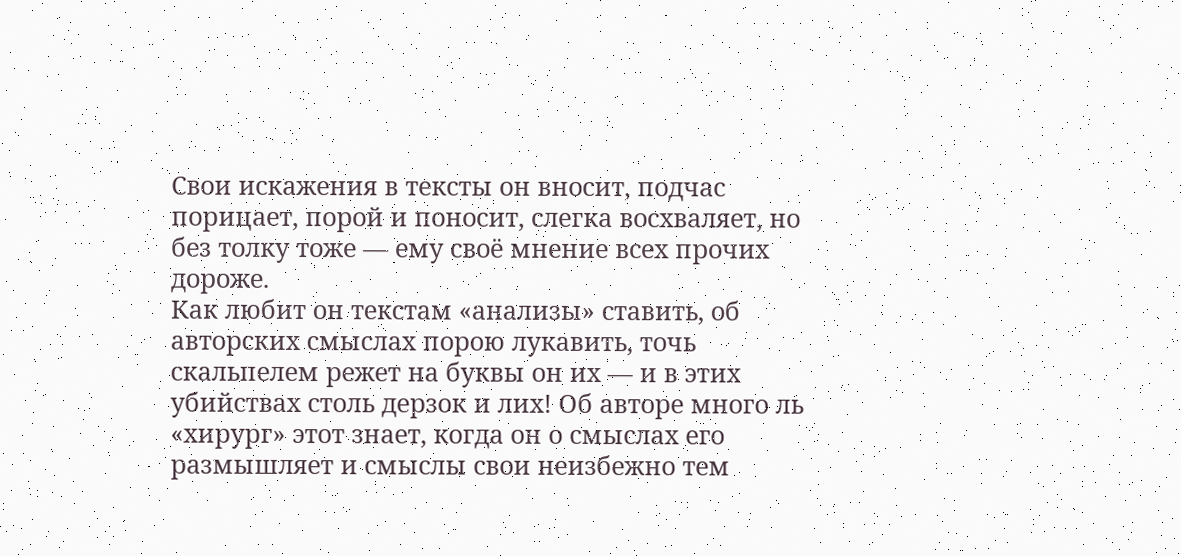Свои искажения в тексты он вносит, подчас порицает, порой и поносит, слегка восхваляет, но без толку тоже — ему своё мнение всех прочих дороже.
Как любит он текстам «анализы» ставить, об авторских смыслах порою лукавить, точь скальпелем режет на буквы он их — и в этих убийствах столь дерзок и лих! Об авторе много ль «хирург» этот знает, когда он о смыслах его размышляет и смыслы свои неизбежно тем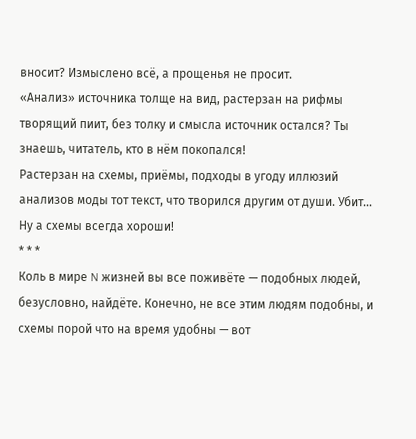вносит? Измыслено всё, а прощенья не просит.
«Анализ» источника толще на вид, растерзан на рифмы творящий пиит, без толку и смысла источник остался? Ты знаешь, читатель, кто в нём покопался!
Растерзан на схемы, приёмы, подходы в угоду иллюзий анализов моды тот текст, что творился другим от души. Убит… Ну а схемы всегда хороши!
* * *
Коль в мире N жизней вы все поживёте — подобных людей, безусловно, найдёте. Конечно, не все этим людям подобны, и схемы порой что на время удобны — вот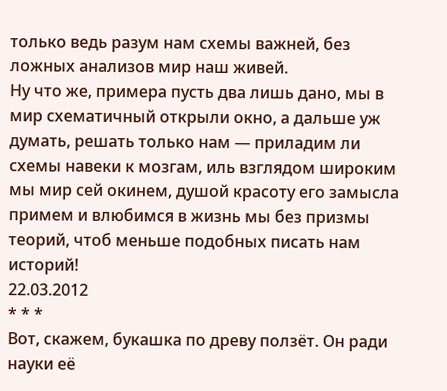только ведь разум нам схемы важней, без ложных анализов мир наш живей.
Ну что же, примера пусть два лишь дано, мы в мир схематичный открыли окно, а дальше уж думать, решать только нам — приладим ли схемы навеки к мозгам, иль взглядом широким мы мир сей окинем, душой красоту его замысла примем и влюбимся в жизнь мы без призмы теорий, чтоб меньше подобных писать нам историй!
22.03.2012
* * *
Вот, скажем, букашка по древу ползёт. Он ради науки её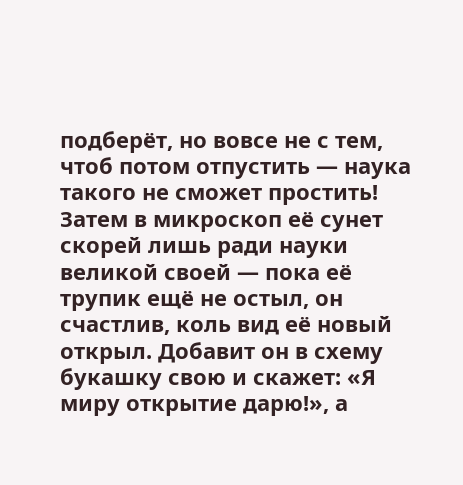подберёт, но вовсе не с тем, чтоб потом отпустить — наука такого не сможет простить! Затем в микроскоп её сунет скорей лишь ради науки великой своей — пока её трупик ещё не остыл, он счастлив, коль вид её новый открыл. Добавит он в схему букашку свою и скажет: «Я миру открытие дарю!», а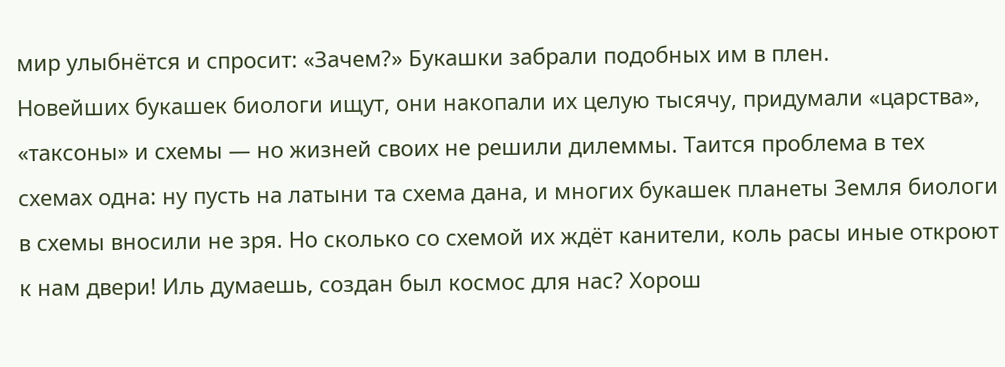мир улыбнётся и спросит: «Зачем?» Букашки забрали подобных им в плен.
Новейших букашек биологи ищут, они накопали их целую тысячу, придумали «царства», «таксоны» и схемы — но жизней своих не решили дилеммы. Таится проблема в тех схемах одна: ну пусть на латыни та схема дана, и многих букашек планеты Земля биологи в схемы вносили не зря. Но сколько со схемой их ждёт канители, коль расы иные откроют к нам двери! Иль думаешь, создан был космос для нас? Хорош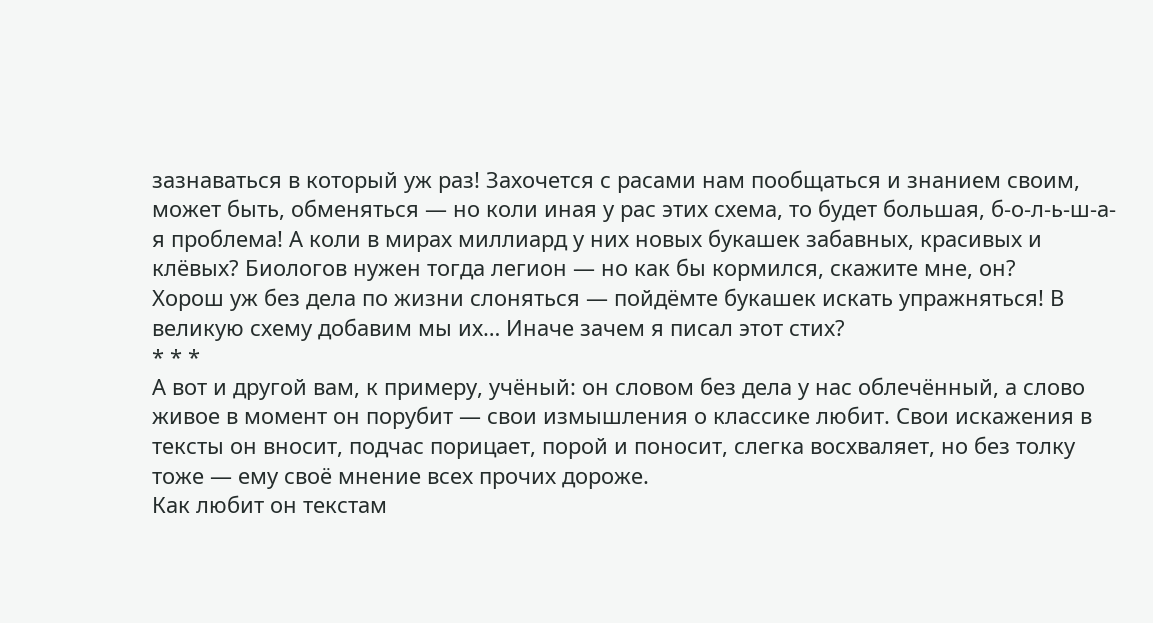зазнаваться в который уж раз! Захочется с расами нам пообщаться и знанием своим, может быть, обменяться — но коли иная у рас этих схема, то будет большая, б-о-л-ь-ш-а-я проблема! А коли в мирах миллиард у них новых букашек забавных, красивых и клёвых? Биологов нужен тогда легион — но как бы кормился, скажите мне, он?
Хорош уж без дела по жизни слоняться — пойдёмте букашек искать упражняться! В великую схему добавим мы их… Иначе зачем я писал этот стих?
* * *
А вот и другой вам, к примеру, учёный: он словом без дела у нас облечённый, а слово живое в момент он порубит — свои измышления о классике любит. Свои искажения в тексты он вносит, подчас порицает, порой и поносит, слегка восхваляет, но без толку тоже — ему своё мнение всех прочих дороже.
Как любит он текстам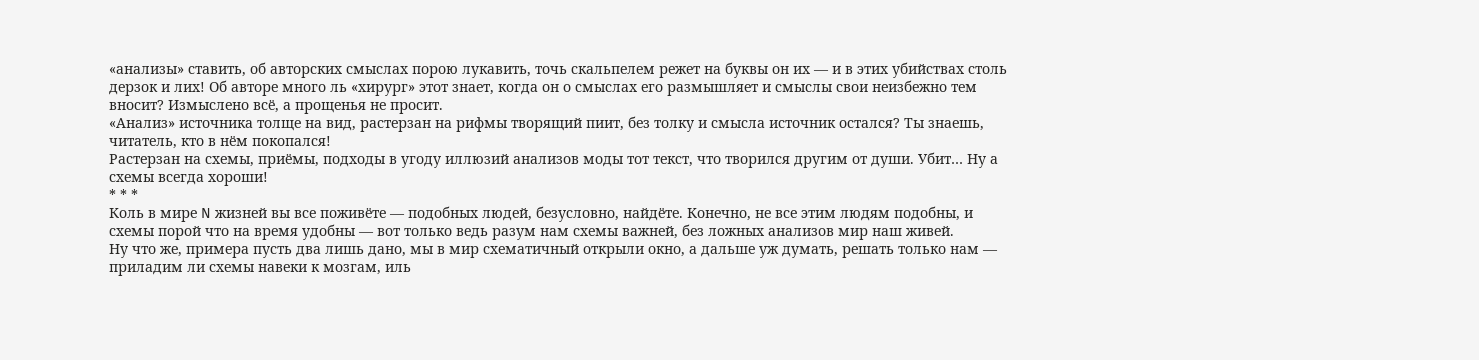«анализы» ставить, об авторских смыслах порою лукавить, точь скальпелем режет на буквы он их — и в этих убийствах столь дерзок и лих! Об авторе много ль «хирург» этот знает, когда он о смыслах его размышляет и смыслы свои неизбежно тем вносит? Измыслено всё, а прощенья не просит.
«Анализ» источника толще на вид, растерзан на рифмы творящий пиит, без толку и смысла источник остался? Ты знаешь, читатель, кто в нём покопался!
Растерзан на схемы, приёмы, подходы в угоду иллюзий анализов моды тот текст, что творился другим от души. Убит… Ну а схемы всегда хороши!
* * *
Коль в мире N жизней вы все поживёте — подобных людей, безусловно, найдёте. Конечно, не все этим людям подобны, и схемы порой что на время удобны — вот только ведь разум нам схемы важней, без ложных анализов мир наш живей.
Ну что же, примера пусть два лишь дано, мы в мир схематичный открыли окно, а дальше уж думать, решать только нам — приладим ли схемы навеки к мозгам, иль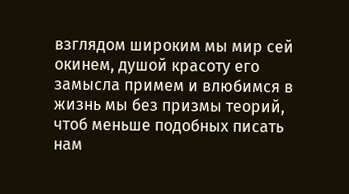взглядом широким мы мир сей окинем, душой красоту его замысла примем и влюбимся в жизнь мы без призмы теорий, чтоб меньше подобных писать нам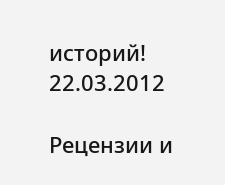историй!
22.03.2012

Рецензии и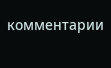комментарии